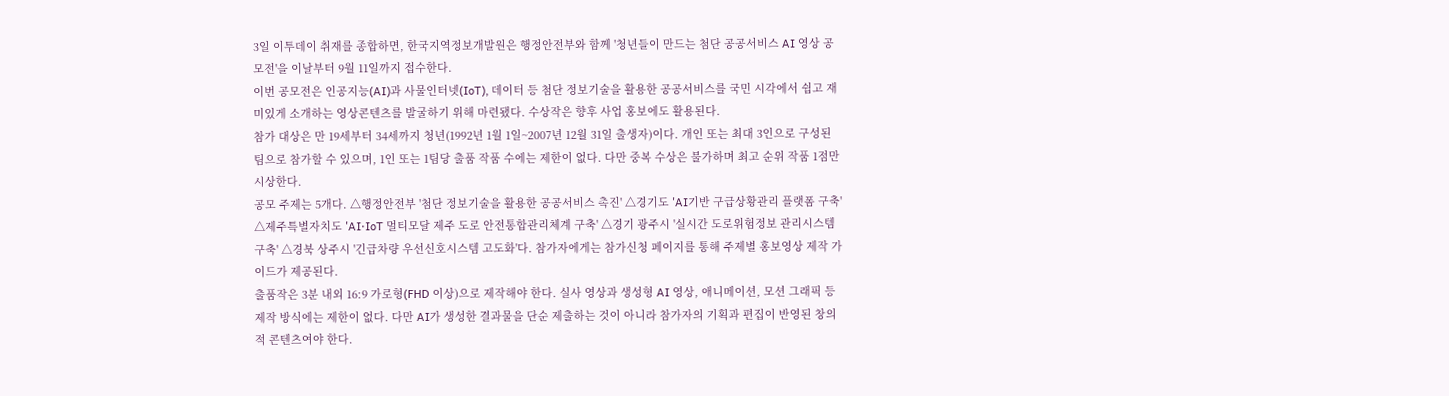3일 이투데이 취재를 종합하면, 한국지역정보개발원은 행정안전부와 함께 '청년들이 만드는 첨단 공공서비스 AI 영상 공모전'을 이날부터 9월 11일까지 접수한다.
이번 공모전은 인공지능(AI)과 사물인터넷(IoT), 데이터 등 첨단 정보기술을 활용한 공공서비스를 국민 시각에서 쉽고 재미있게 소개하는 영상콘텐츠를 발굴하기 위해 마련됐다. 수상작은 향후 사업 홍보에도 활용된다.
참가 대상은 만 19세부터 34세까지 청년(1992년 1월 1일~2007년 12월 31일 출생자)이다. 개인 또는 최대 3인으로 구성된 팀으로 참가할 수 있으며, 1인 또는 1팀당 출품 작품 수에는 제한이 없다. 다만 중복 수상은 불가하며 최고 순위 작품 1점만 시상한다.
공모 주제는 5개다. △행정안전부 '첨단 정보기술을 활용한 공공서비스 촉진' △경기도 'AI기반 구급상황관리 플랫폼 구축' △제주특별자치도 'AI·IoT 멀티모달 제주 도로 안전통합관리체계 구축' △경기 광주시 '실시간 도로위험정보 관리시스템 구축' △경북 상주시 '긴급차량 우선신호시스템 고도화'다. 참가자에게는 참가신청 페이지를 통해 주제별 홍보영상 제작 가이드가 제공된다.
출품작은 3분 내외 16:9 가로형(FHD 이상)으로 제작해야 한다. 실사 영상과 생성형 AI 영상, 애니메이션, 모션 그래픽 등 제작 방식에는 제한이 없다. 다만 AI가 생성한 결과물을 단순 제출하는 것이 아니라 참가자의 기획과 편집이 반영된 창의적 콘텐츠여야 한다.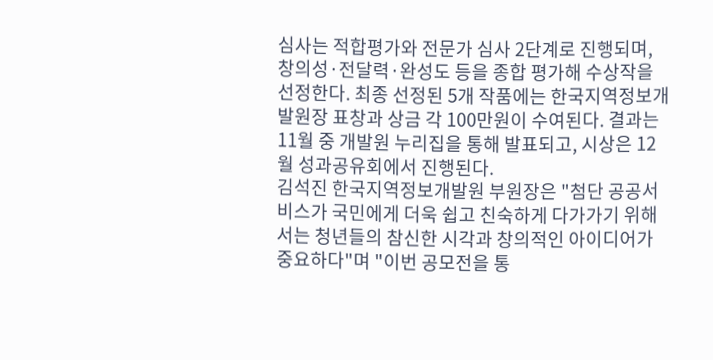심사는 적합평가와 전문가 심사 2단계로 진행되며, 창의성·전달력·완성도 등을 종합 평가해 수상작을 선정한다. 최종 선정된 5개 작품에는 한국지역정보개발원장 표창과 상금 각 100만원이 수여된다. 결과는 11월 중 개발원 누리집을 통해 발표되고, 시상은 12월 성과공유회에서 진행된다.
김석진 한국지역정보개발원 부원장은 "첨단 공공서비스가 국민에게 더욱 쉽고 친숙하게 다가가기 위해서는 청년들의 참신한 시각과 창의적인 아이디어가 중요하다"며 "이번 공모전을 통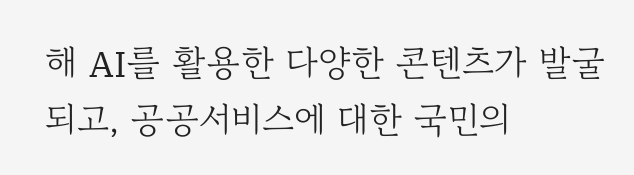해 AI를 활용한 다양한 콘텐츠가 발굴되고, 공공서비스에 대한 국민의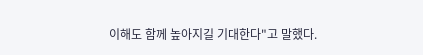이해도 함께 높아지길 기대한다"고 말했다.